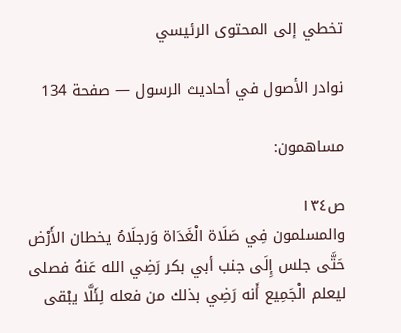تخطي إلى المحتوى الرئيسي

نوادر الأصول في أحاديث الرسول — صفحة 134

مساهمون:

ص١٣٤
والمسلمون فِي صَلَاة الْغَدَاة وَرجلَاهُ يخطان الأَرْض حَتَّى جلس إِلَى جنب أبي بكر رَضِي الله عَنهُ فصلى ليعلم الْجَمِيع أَنه رَضِي بذلك من فعله لِئَلَّا يبْقى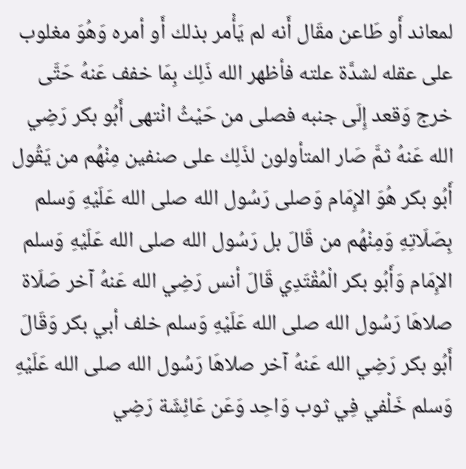لمعاند أَو طَاعن مقَال أَنه لم يَأْمر بذلك أَو أمره وَهُوَ مغلوب على عقله لشدَّة علته فأظهر الله ذَلِك بِمَا خفف عَنهُ حَتَّى خرج وَقعد إِلَى جنبه فصلى من حَيْثُ انْتهى أَبُو بكر رَضِي الله عَنهُ ثمَّ صَار المتأولون لذَلِك على صنفين مِنْهُم من يَقُول أَبُو بكر هُوَ الإِمَام وَصلى رَسُول الله صلى الله عَلَيْهِ وَسلم بِصَلَاتِهِ وَمِنْهُم من قَالَ بل رَسُول الله صلى الله عَلَيْهِ وَسلم الإِمَام وَأَبُو بكر الْمُقْتَدِي قَالَ أنس رَضِي الله عَنهُ آخر صَلَاة صلاهَا رَسُول الله صلى الله عَلَيْهِ وَسلم خلف أبي بكر وَقَالَ أَبُو بكر رَضِي الله عَنهُ آخر صلاهَا رَسُول الله صلى الله عَلَيْهِ وَسلم خَلْفي فِي ثوب وَاحِد وَعَن عَائِشَة رَضِي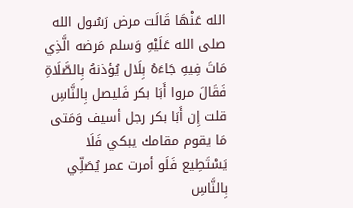الله عَنْهَا قَالَت مرض رَسُول الله صلى الله عَلَيْهِ وَسلم مَرضه الَّذِي مَاتَ فِيهِ جَاءَهُ بِلَال يُؤذنهُ بِالصَّلَاةِ فَقَالَ مروا أَبَا بكر فَليصل بِالنَّاسِ قلت إِن أَبَا بكر رجل أسيف وَمَتى مَا يقوم مقامك يبكي فَلَا يَسْتَطِيع فَلَو أمرت عمر يُصَلِّي بِالنَّاسِ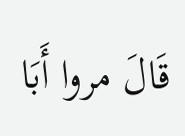قَالَ مروا أَبَا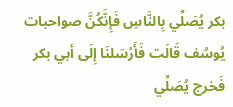بكر يُصَلِّي بِالنَّاسِ فَإِنَّكُنَّ صواحبات يُوسُف قَالَت فَأَرْسَلنَا إِلَى أبي بكر فَخرج يُصَلِّي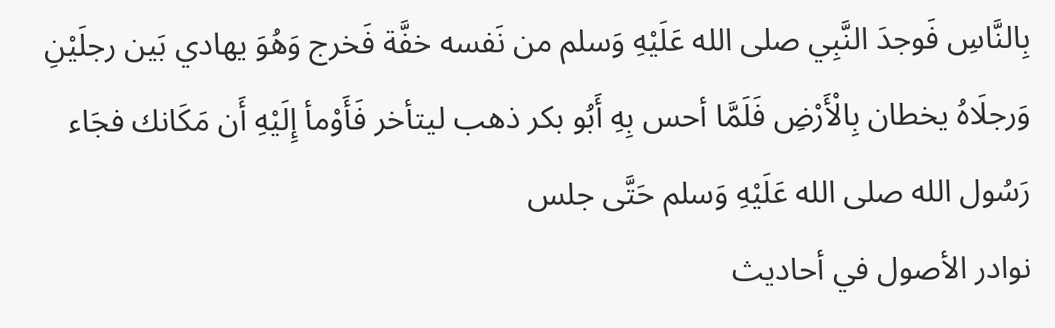بِالنَّاسِ فَوجدَ النَّبِي صلى الله عَلَيْهِ وَسلم من نَفسه خفَّة فَخرج وَهُوَ يهادي بَين رجلَيْنِ وَرجلَاهُ يخطان بِالْأَرْضِ فَلَمَّا أحس بِهِ أَبُو بكر ذهب ليتأخر فَأَوْمأ إِلَيْهِ أَن مَكَانك فجَاء رَسُول الله صلى الله عَلَيْهِ وَسلم حَتَّى جلس
نوادر الأصول في أحاديث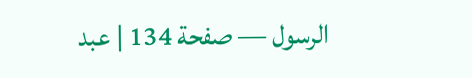الرسول — صفحة 134 | عبد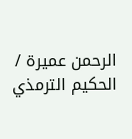الرحمن عميرة / الحكيم الترمذي